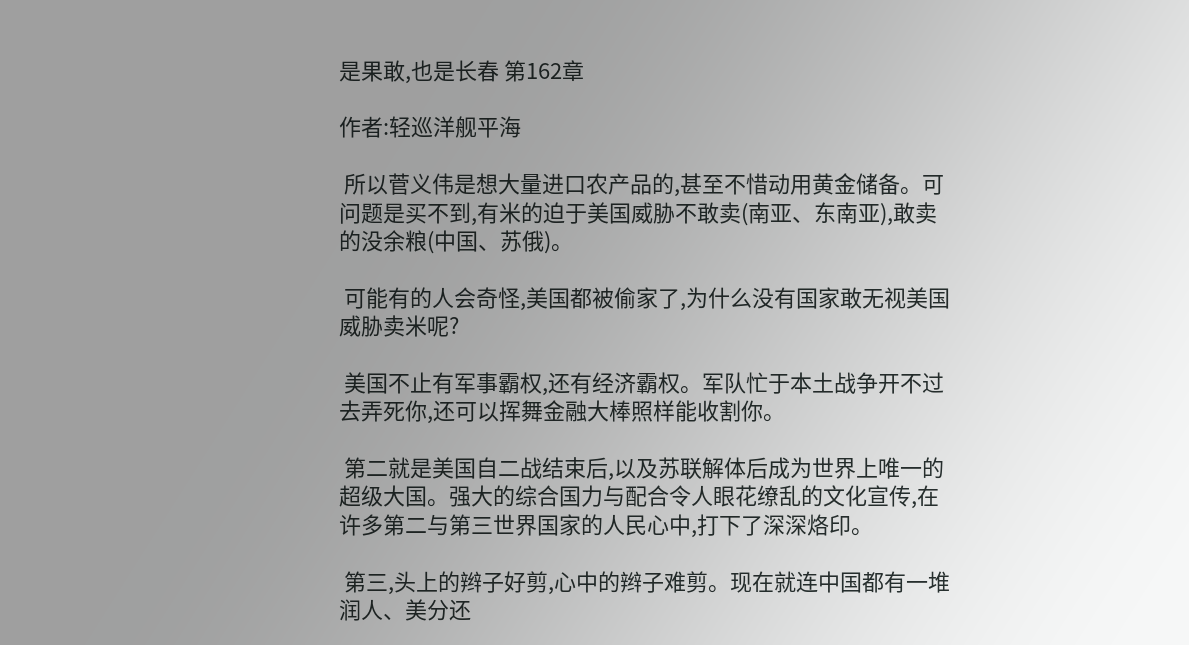是果敢,也是长春 第162章

作者:轻巡洋舰平海

 所以菅义伟是想大量进口农产品的,甚至不惜动用黄金储备。可问题是买不到,有米的迫于美国威胁不敢卖(南亚、东南亚),敢卖的没余粮(中国、苏俄)。

 可能有的人会奇怪,美国都被偷家了,为什么没有国家敢无视美国威胁卖米呢?

 美国不止有军事霸权,还有经济霸权。军队忙于本土战争开不过去弄死你,还可以挥舞金融大棒照样能收割你。

 第二就是美国自二战结束后,以及苏联解体后成为世界上唯一的超级大国。强大的综合国力与配合令人眼花缭乱的文化宣传,在许多第二与第三世界国家的人民心中,打下了深深烙印。

 第三,头上的辫子好剪,心中的辫子难剪。现在就连中国都有一堆润人、美分还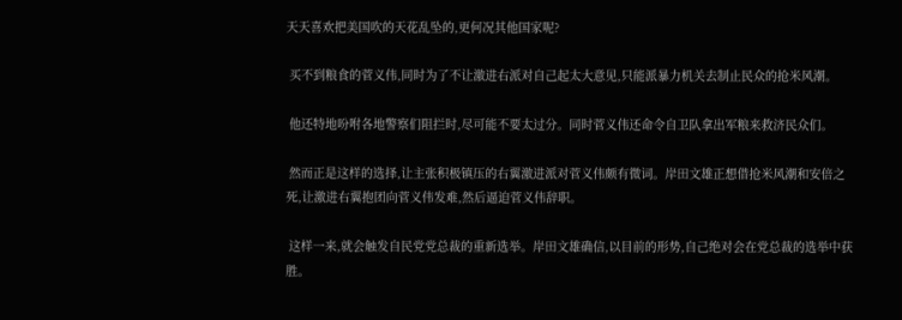天天喜欢把美国吹的天花乱坠的,更何况其他国家呢?

 买不到粮食的菅义伟,同时为了不让激进右派对自己起太大意见,只能派暴力机关去制止民众的抢米风潮。

 他还特地吩咐各地警察们阻拦时,尽可能不要太过分。同时菅义伟还命令自卫队拿出军粮来救济民众们。

 然而正是这样的选择,让主张积极镇压的右翼激进派对菅义伟颇有微词。岸田文雄正想借抢米风潮和安倍之死,让激进右翼抱团向菅义伟发难,然后逼迫菅义伟辞职。

 这样一来,就会触发自民党党总裁的重新选举。岸田文雄确信,以目前的形势,自己绝对会在党总裁的选举中获胜。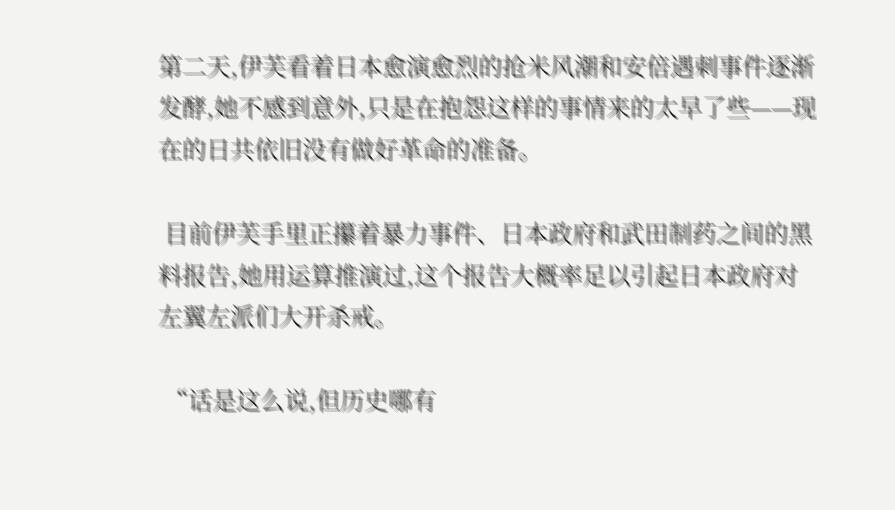第二天,伊芙看着日本愈演愈烈的抢米风潮和安倍遇刺事件逐渐发酵,她不感到意外,只是在抱怨这样的事情来的太早了些——现在的日共依旧没有做好革命的准备。

 目前伊芙手里正攥着暴力事件、日本政府和武田制药之间的黑料报告,她用运算推演过,这个报告大概率足以引起日本政府对左翼左派们大开杀戒。

 “话是这么说,但历史哪有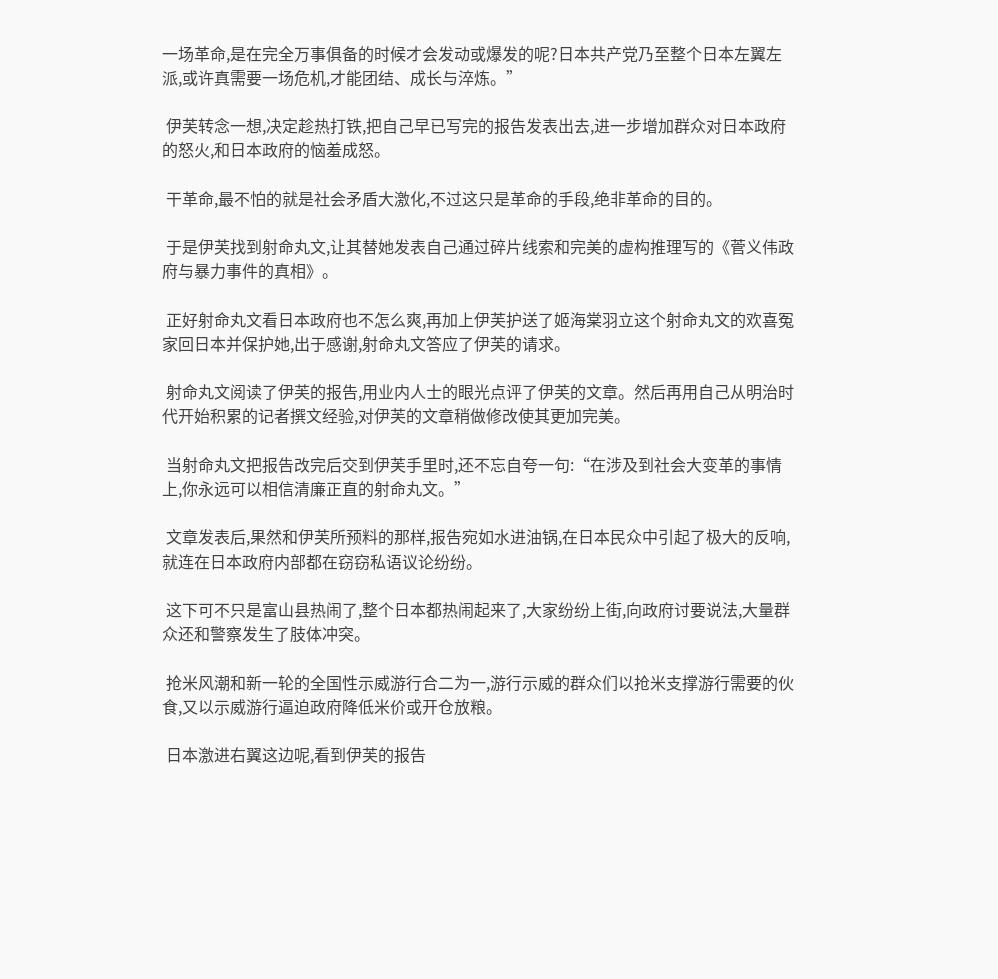一场革命,是在完全万事俱备的时候才会发动或爆发的呢?日本共产党乃至整个日本左翼左派,或许真需要一场危机,才能团结、成长与淬炼。”

 伊芙转念一想,决定趁热打铁,把自己早已写完的报告发表出去,进一步增加群众对日本政府的怒火,和日本政府的恼羞成怒。

 干革命,最不怕的就是社会矛盾大激化,不过这只是革命的手段,绝非革命的目的。

 于是伊芙找到射命丸文,让其替她发表自己通过碎片线索和完美的虚构推理写的《菅义伟政府与暴力事件的真相》。

 正好射命丸文看日本政府也不怎么爽,再加上伊芙护送了姬海棠羽立这个射命丸文的欢喜冤家回日本并保护她,出于感谢,射命丸文答应了伊芙的请求。

 射命丸文阅读了伊芙的报告,用业内人士的眼光点评了伊芙的文章。然后再用自己从明治时代开始积累的记者撰文经验,对伊芙的文章稍做修改使其更加完美。

 当射命丸文把报告改完后交到伊芙手里时,还不忘自夸一句:“在涉及到社会大变革的事情上,你永远可以相信清廉正直的射命丸文。”

 文章发表后,果然和伊芙所预料的那样,报告宛如水进油锅,在日本民众中引起了极大的反响,就连在日本政府内部都在窃窃私语议论纷纷。

 这下可不只是富山县热闹了,整个日本都热闹起来了,大家纷纷上街,向政府讨要说法,大量群众还和警察发生了肢体冲突。

 抢米风潮和新一轮的全国性示威游行合二为一,游行示威的群众们以抢米支撑游行需要的伙食,又以示威游行逼迫政府降低米价或开仓放粮。

 日本激进右翼这边呢,看到伊芙的报告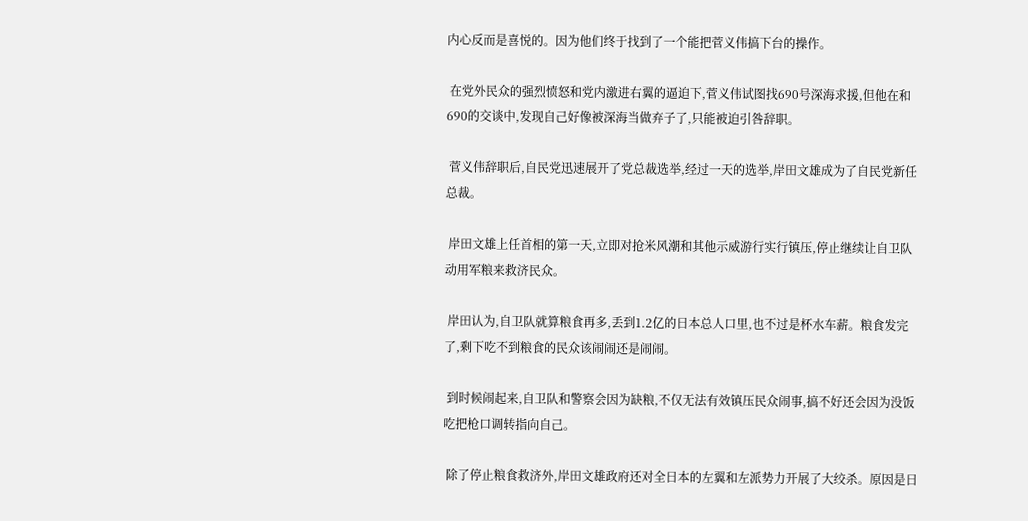内心反而是喜悦的。因为他们终于找到了一个能把菅义伟搞下台的操作。

 在党外民众的强烈愤怒和党内激进右翼的逼迫下,菅义伟试图找690号深海求援,但他在和690的交谈中,发现自己好像被深海当做弃子了,只能被迫引咎辞职。

 菅义伟辞职后,自民党迅速展开了党总裁选举,经过一天的选举,岸田文雄成为了自民党新任总裁。

 岸田文雄上任首相的第一天,立即对抢米风潮和其他示威游行实行镇压,停止继续让自卫队动用军粮来救济民众。

 岸田认为,自卫队就算粮食再多,丢到1.2亿的日本总人口里,也不过是杯水车薪。粮食发完了,剩下吃不到粮食的民众该闹闹还是闹闹。

 到时候闹起来,自卫队和警察会因为缺粮,不仅无法有效镇压民众闹事,搞不好还会因为没饭吃把枪口调转指向自己。

 除了停止粮食救济外,岸田文雄政府还对全日本的左翼和左派势力开展了大绞杀。原因是日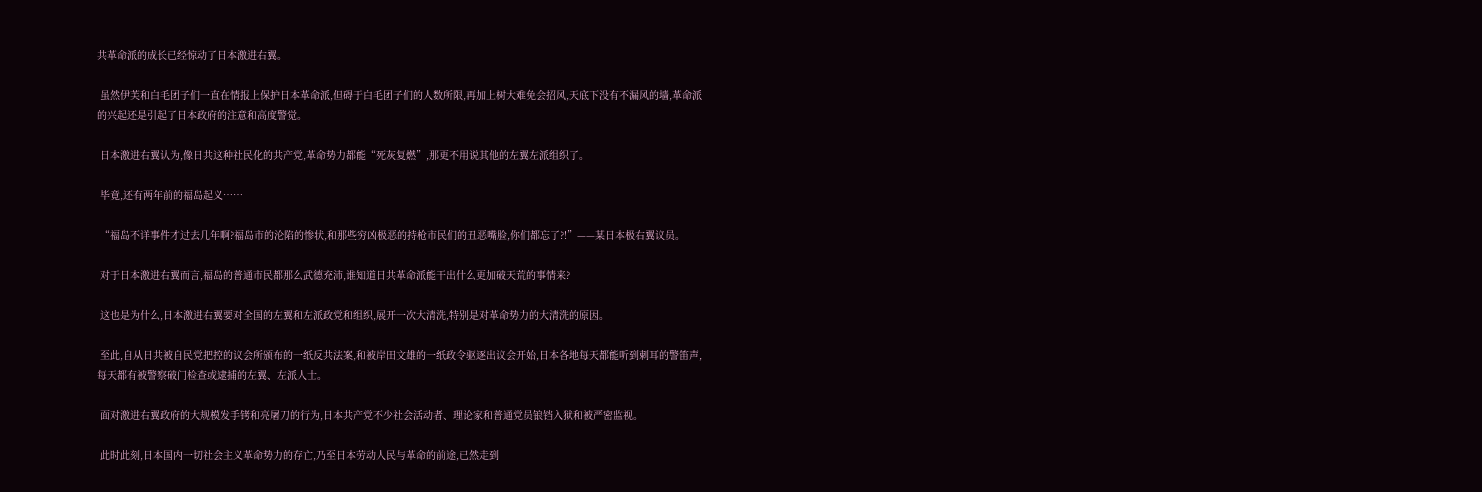共革命派的成长已经惊动了日本激进右翼。

 虽然伊芙和白毛团子们一直在情报上保护日本革命派,但碍于白毛团子们的人数所限,再加上树大难免会招风,天底下没有不漏风的墙,革命派的兴起还是引起了日本政府的注意和高度警觉。

 日本激进右翼认为,像日共这种社民化的共产党,革命势力都能“死灰复燃”,那更不用说其他的左翼左派组织了。

 毕竟,还有两年前的福岛起义……

 “福岛不详事件才过去几年啊?福岛市的沦陷的惨状,和那些穷凶极恶的持枪市民们的丑恶嘴脸,你们都忘了?!”——某日本极右翼议员。

 对于日本激进右翼而言,福岛的普通市民都那么武德充沛,谁知道日共革命派能干出什么更加破天荒的事情来?

 这也是为什么,日本激进右翼要对全国的左翼和左派政党和组织,展开一次大清洗,特别是对革命势力的大清洗的原因。

 至此,自从日共被自民党把控的议会所颁布的一纸反共法案,和被岸田文雄的一纸政令驱逐出议会开始,日本各地每天都能听到刺耳的警笛声,每天都有被警察破门检查或逮捕的左翼、左派人士。

 面对激进右翼政府的大规模发手铐和亮屠刀的行为,日本共产党不少社会活动者、理论家和普通党员锒铛入狱和被严密监视。

 此时此刻,日本国内一切社会主义革命势力的存亡,乃至日本劳动人民与革命的前途,已然走到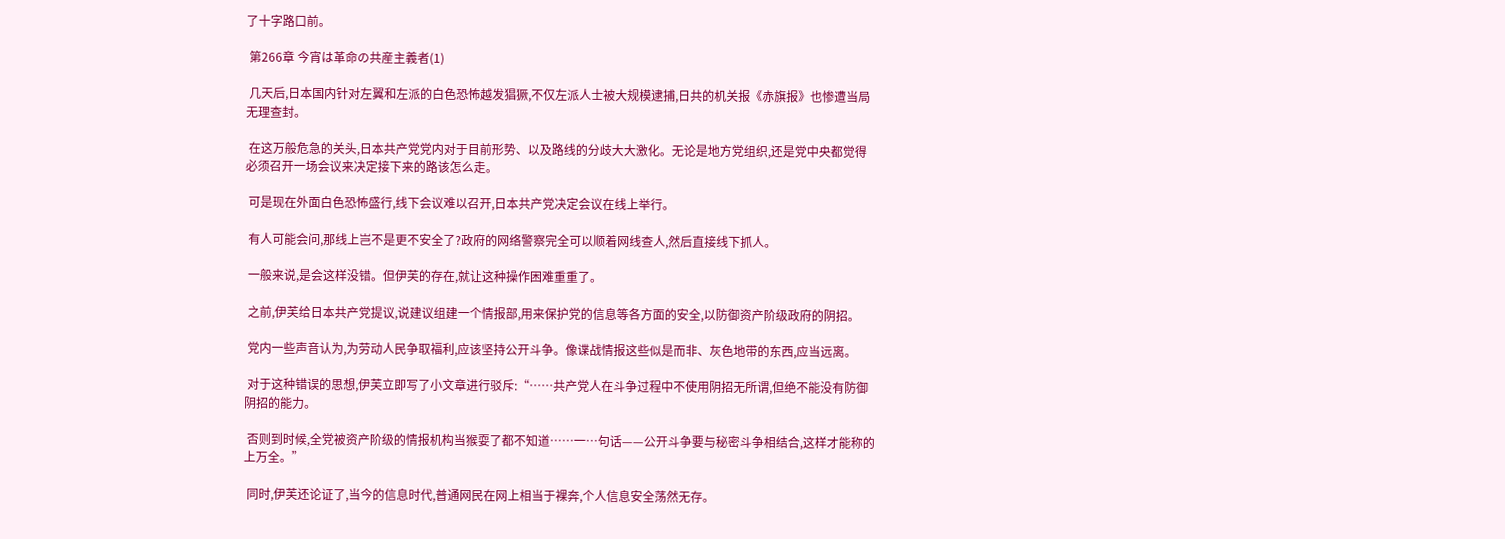了十字路口前。

 第266章 今宵は革命の共産主義者(1)

 几天后,日本国内针对左翼和左派的白色恐怖越发猖獗,不仅左派人士被大规模逮捕,日共的机关报《赤旗报》也惨遭当局无理查封。

 在这万般危急的关头,日本共产党党内对于目前形势、以及路线的分歧大大激化。无论是地方党组织,还是党中央都觉得必须召开一场会议来决定接下来的路该怎么走。

 可是现在外面白色恐怖盛行,线下会议难以召开,日本共产党决定会议在线上举行。

 有人可能会问,那线上岂不是更不安全了?政府的网络警察完全可以顺着网线查人,然后直接线下抓人。

 一般来说,是会这样没错。但伊芙的存在,就让这种操作困难重重了。

 之前,伊芙给日本共产党提议,说建议组建一个情报部,用来保护党的信息等各方面的安全,以防御资产阶级政府的阴招。

 党内一些声音认为,为劳动人民争取福利,应该坚持公开斗争。像谍战情报这些似是而非、灰色地带的东西,应当远离。

 对于这种错误的思想,伊芙立即写了小文章进行驳斥:“……共产党人在斗争过程中不使用阴招无所谓,但绝不能没有防御阴招的能力。

 否则到时候,全党被资产阶级的情报机构当猴耍了都不知道……一…句话——公开斗争要与秘密斗争相结合,这样才能称的上万全。”

 同时,伊芙还论证了,当今的信息时代,普通网民在网上相当于裸奔,个人信息安全荡然无存。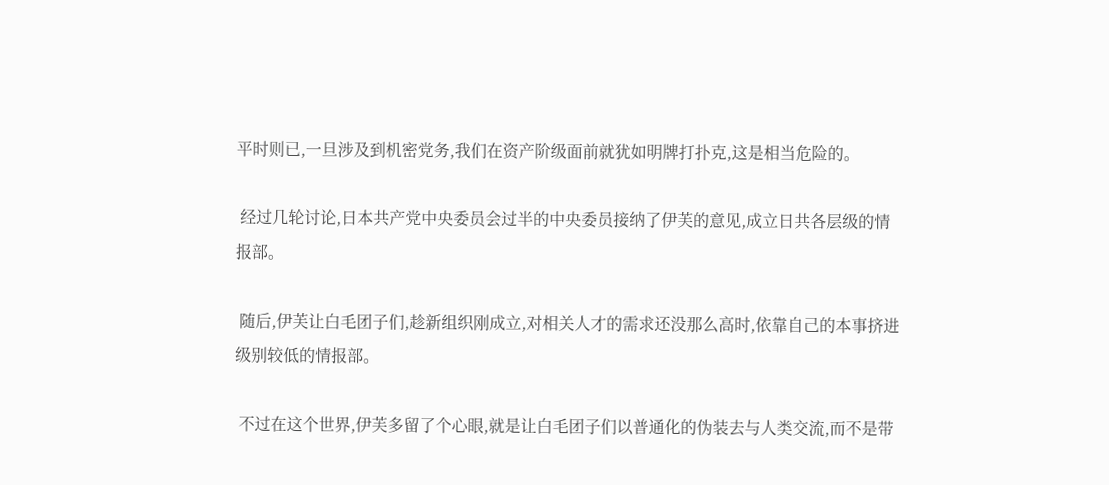平时则已,一旦涉及到机密党务,我们在资产阶级面前就犹如明牌打扑克,这是相当危险的。

 经过几轮讨论,日本共产党中央委员会过半的中央委员接纳了伊芙的意见,成立日共各层级的情报部。

 随后,伊芙让白毛团子们,趁新组织刚成立,对相关人才的需求还没那么高时,依靠自己的本事挤进级别较低的情报部。

 不过在这个世界,伊芙多留了个心眼,就是让白毛团子们以普通化的伪装去与人类交流,而不是带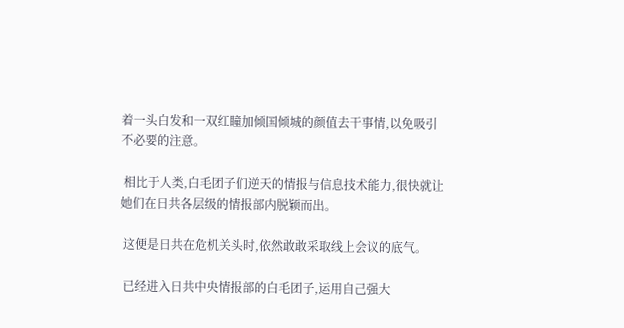着一头白发和一双红瞳加倾国倾城的颜值去干事情,以免吸引不必要的注意。

 相比于人类,白毛团子们逆天的情报与信息技术能力,很快就让她们在日共各层级的情报部内脱颖而出。

 这便是日共在危机关头时,依然敢敢采取线上会议的底气。

 已经进入日共中央情报部的白毛团子,运用自己强大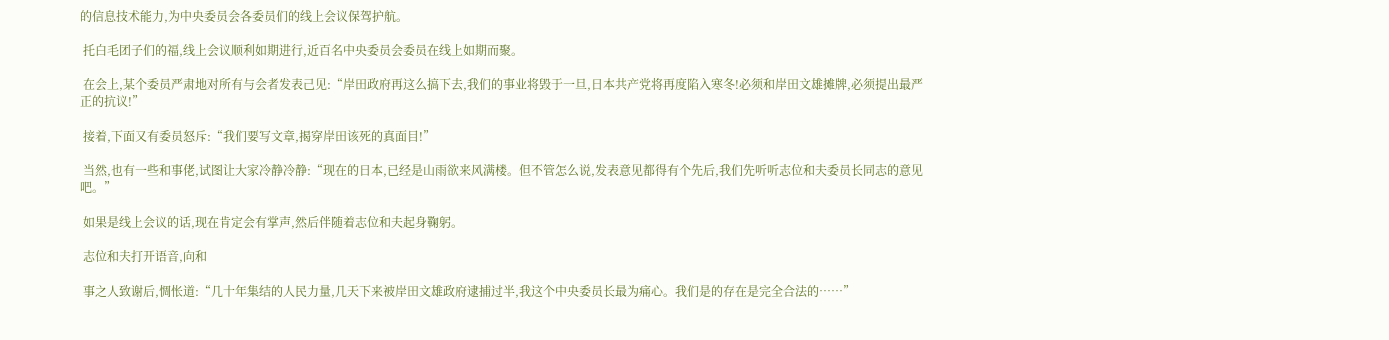的信息技术能力,为中央委员会各委员们的线上会议保驾护航。

 托白毛团子们的福,线上会议顺利如期进行,近百名中央委员会委员在线上如期而聚。

 在会上,某个委员严肃地对所有与会者发表己见:“岸田政府再这么搞下去,我们的事业将毁于一旦,日本共产党将再度陷入寒冬!必须和岸田文雄摊牌,必须提出最严正的抗议!”

 接着,下面又有委员怒斥:“我们要写文章,揭穿岸田该死的真面目!”

 当然,也有一些和事佬,试图让大家冷静冷静:“现在的日本,已经是山雨欲来风满楼。但不管怎么说,发表意见都得有个先后,我们先听听志位和夫委员长同志的意见吧。”

 如果是线上会议的话,现在肯定会有掌声,然后伴随着志位和夫起身鞠躬。

 志位和夫打开语音,向和

 事之人致谢后,惆怅道:“几十年集结的人民力量,几天下来被岸田文雄政府逮捕过半,我这个中央委员长最为痛心。我们是的存在是完全合法的……”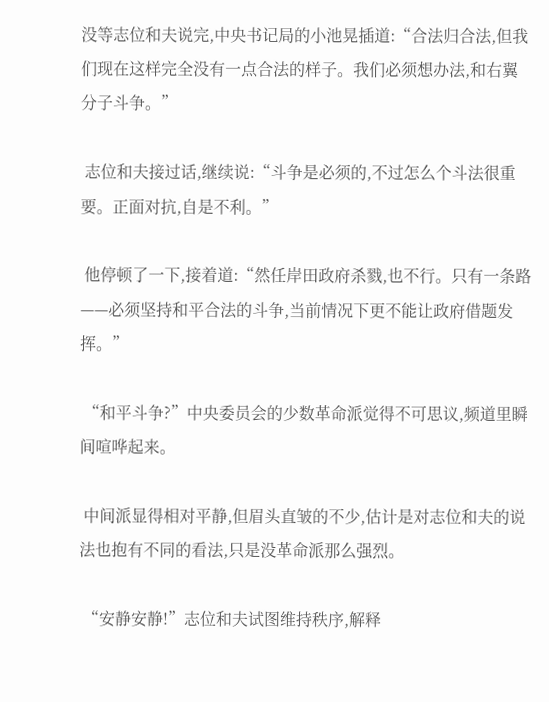没等志位和夫说完,中央书记局的小池晃插道:“合法归合法,但我们现在这样完全没有一点合法的样子。我们必须想办法,和右翼分子斗争。”

 志位和夫接过话,继续说:“斗争是必须的,不过怎么个斗法很重要。正面对抗,自是不利。”

 他停顿了一下,接着道:“然任岸田政府杀戮,也不行。只有一条路——必须坚持和平合法的斗争,当前情况下更不能让政府借题发挥。”

 “和平斗争?”中央委员会的少数革命派觉得不可思议,频道里瞬间喧哗起来。

 中间派显得相对平静,但眉头直皱的不少,估计是对志位和夫的说法也抱有不同的看法,只是没革命派那么强烈。

 “安静安静!”志位和夫试图维持秩序,解释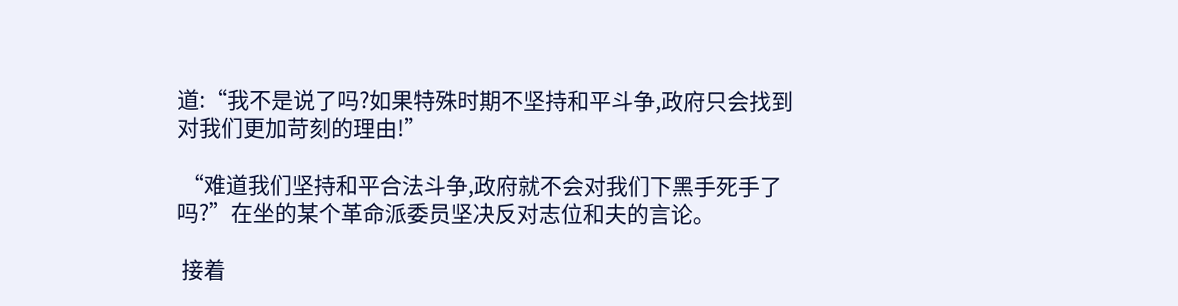道:“我不是说了吗?如果特殊时期不坚持和平斗争,政府只会找到对我们更加苛刻的理由!”

 “难道我们坚持和平合法斗争,政府就不会对我们下黑手死手了吗?”在坐的某个革命派委员坚决反对志位和夫的言论。

 接着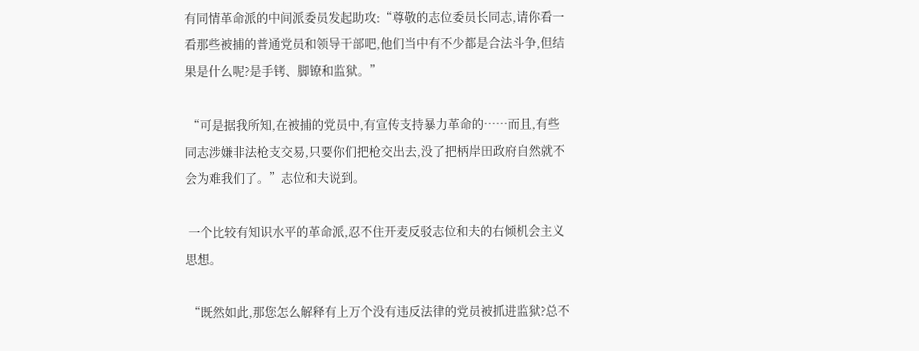有同情革命派的中间派委员发起助攻:“尊敬的志位委员长同志,请你看一看那些被捕的普通党员和领导干部吧,他们当中有不少都是合法斗争,但结果是什么呢?是手铐、脚镣和监狱。”

 “可是据我所知,在被捕的党员中,有宣传支持暴力革命的……而且,有些同志涉嫌非法枪支交易,只要你们把枪交出去,没了把柄岸田政府自然就不会为难我们了。”志位和夫说到。

 一个比较有知识水平的革命派,忍不住开麦反驳志位和夫的右倾机会主义思想。

 “既然如此,那您怎么解释有上万个没有违反法律的党员被抓进监狱?总不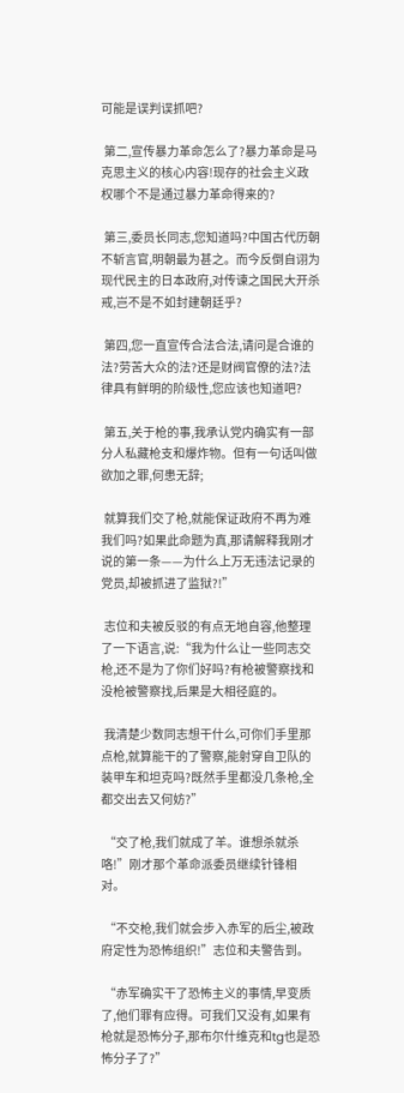可能是误判误抓吧?

 第二,宣传暴力革命怎么了?暴力革命是马克思主义的核心内容!现存的社会主义政权哪个不是通过暴力革命得来的?

 第三,委员长同志,您知道吗?中国古代历朝不斩言官,明朝最为甚之。而今反倒自诩为现代民主的日本政府,对传谏之国民大开杀戒,岂不是不如封建朝廷乎?

 第四,您一直宣传合法合法,请问是合谁的法?劳苦大众的法?还是财阀官僚的法?法律具有鲜明的阶级性,您应该也知道吧?

 第五,关于枪的事,我承认党内确实有一部分人私藏枪支和爆炸物。但有一句话叫做欲加之罪,何患无辞;

 就算我们交了枪,就能保证政府不再为难我们吗?如果此命题为真,那请解释我刚才说的第一条——为什么上万无违法记录的党员,却被抓进了监狱?!”

 志位和夫被反驳的有点无地自容,他整理了一下语言,说:“我为什么让一些同志交枪,还不是为了你们好吗?有枪被警察找和没枪被警察找,后果是大相径庭的。

 我清楚少数同志想干什么,可你们手里那点枪,就算能干的了警察,能射穿自卫队的装甲车和坦克吗?既然手里都没几条枪,全都交出去又何妨?”

 “交了枪,我们就成了羊。谁想杀就杀咯!”刚才那个革命派委员继续针锋相对。

 “不交枪,我们就会步入赤军的后尘,被政府定性为恐怖组织!”志位和夫警告到。

 “赤军确实干了恐怖主义的事情,早变质了,他们罪有应得。可我们又没有,如果有枪就是恐怖分子,那布尔什维克和tg也是恐怖分子了?”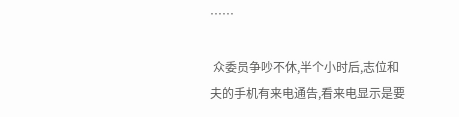……

 众委员争吵不休,半个小时后,志位和夫的手机有来电通告,看来电显示是要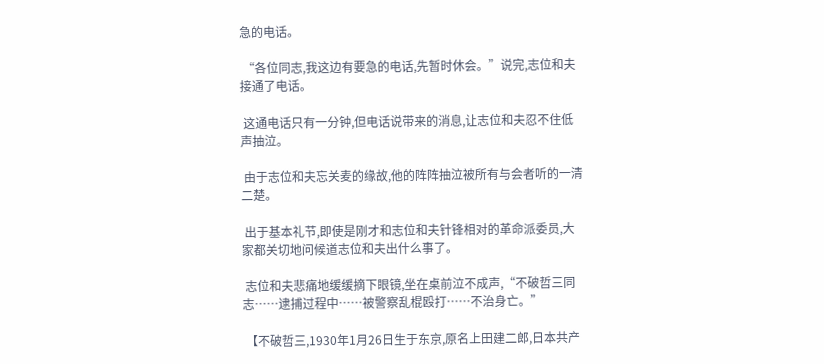急的电话。

 “各位同志,我这边有要急的电话,先暂时休会。”说完,志位和夫接通了电话。

 这通电话只有一分钟,但电话说带来的消息,让志位和夫忍不住低声抽泣。

 由于志位和夫忘关麦的缘故,他的阵阵抽泣被所有与会者听的一清二楚。

 出于基本礼节,即使是刚才和志位和夫针锋相对的革命派委员,大家都关切地问候道志位和夫出什么事了。

 志位和夫悲痛地缓缓摘下眼镜,坐在桌前泣不成声,“不破哲三同志……逮捕过程中……被警察乱棍殴打……不治身亡。”

 【不破哲三,1930年1月26日生于东京,原名上田建二郎,日本共产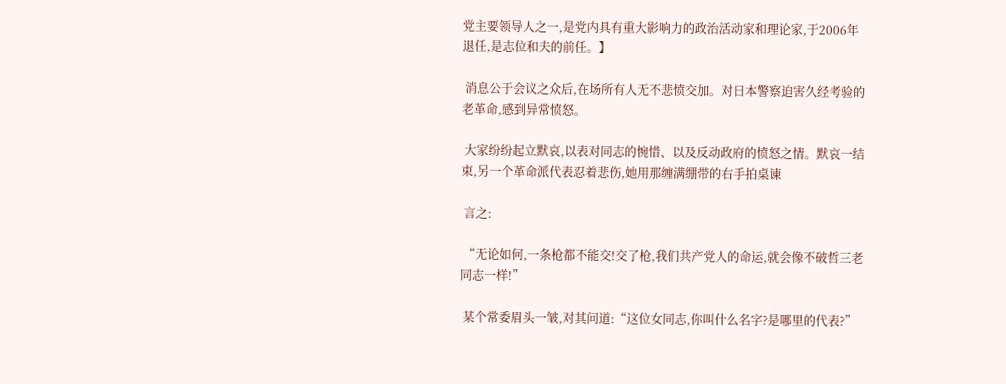党主要领导人之一,是党内具有重大影响力的政治活动家和理论家,于2006年退任,是志位和夫的前任。】

 消息公于会议之众后,在场所有人无不悲愤交加。对日本警察迫害久经考验的老革命,感到异常愤怒。

 大家纷纷起立默哀,以表对同志的惋惜、以及反动政府的愤怒之情。默哀一结束,另一个革命派代表忍着悲伤,她用那缠满绷带的右手拍桌谏

 言之:

 “无论如何,一条枪都不能交!交了枪,我们共产党人的命运,就会像不破哲三老同志一样!”

 某个常委眉头一皱,对其问道:“这位女同志,你叫什么名字?是哪里的代表?”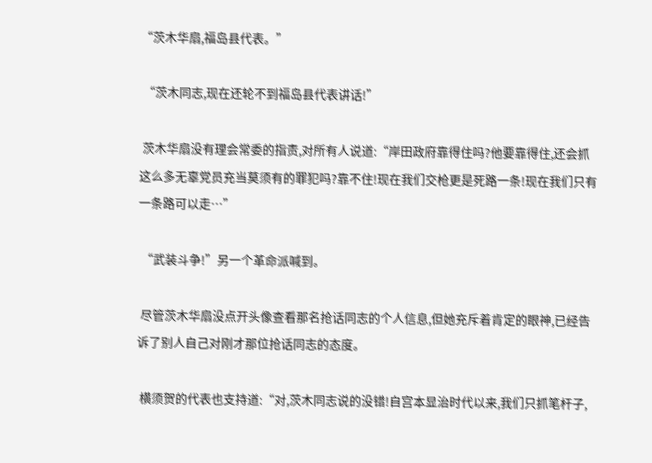“茨木华扇,福岛县代表。”

 “茨木同志,现在还轮不到福岛县代表讲话!”

 茨木华扇没有理会常委的指责,对所有人说道:“岸田政府靠得住吗?他要靠得住,还会抓这么多无辜党员充当莫须有的罪犯吗?靠不住!现在我们交枪更是死路一条!现在我们只有一条路可以走…”

 “武装斗争!”另一个革命派喊到。

 尽管茨木华扇没点开头像查看那名抢话同志的个人信息,但她充斥着肯定的眼神,已经告诉了别人自己对刚才那位抢话同志的态度。

 横须贺的代表也支持道:“对,茨木同志说的没错!自宫本显治时代以来,我们只抓笔杆子,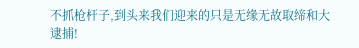不抓枪杆子,到头来我们迎来的只是无缘无故取缔和大逮捕!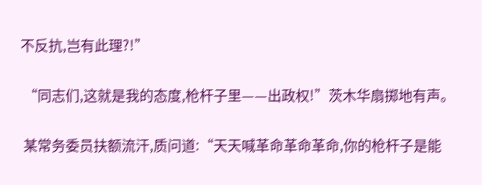不反抗,岂有此理?!”

 “同志们,这就是我的态度,枪杆子里——出政权!”茨木华扇掷地有声。

 某常务委员扶额流汗,质问道:“天天喊革命革命革命,你的枪杆子是能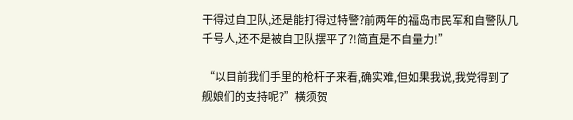干得过自卫队,还是能打得过特警?前两年的福岛市民军和自警队几千号人,还不是被自卫队摆平了?!简直是不自量力!”

 “以目前我们手里的枪杆子来看,确实难,但如果我说,我党得到了舰娘们的支持呢?”横须贺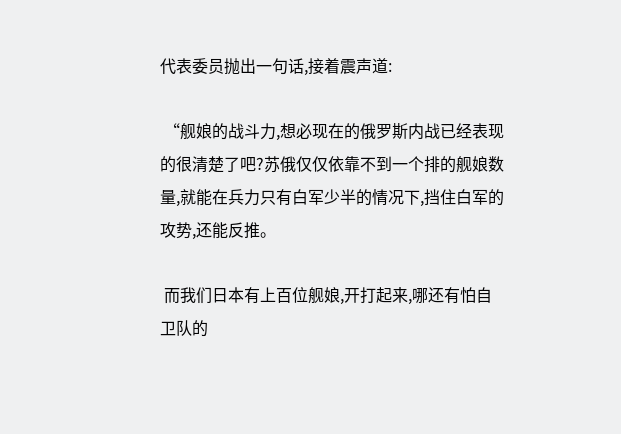代表委员抛出一句话,接着震声道:

 “舰娘的战斗力,想必现在的俄罗斯内战已经表现的很清楚了吧?苏俄仅仅依靠不到一个排的舰娘数量,就能在兵力只有白军少半的情况下,挡住白军的攻势,还能反推。

 而我们日本有上百位舰娘,开打起来,哪还有怕自卫队的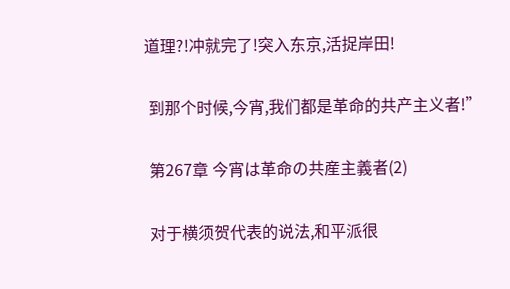道理?!冲就完了!突入东京,活捉岸田!

 到那个时候,今宵,我们都是革命的共产主义者!”

 第267章 今宵は革命の共産主義者(2)

 对于横须贺代表的说法,和平派很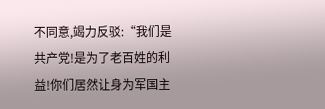不同意,竭力反驳:“我们是共产党!是为了老百姓的利益!你们居然让身为军国主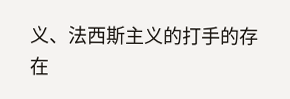义、法西斯主义的打手的存在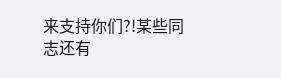来支持你们?!某些同志还有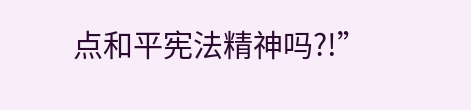点和平宪法精神吗?!”